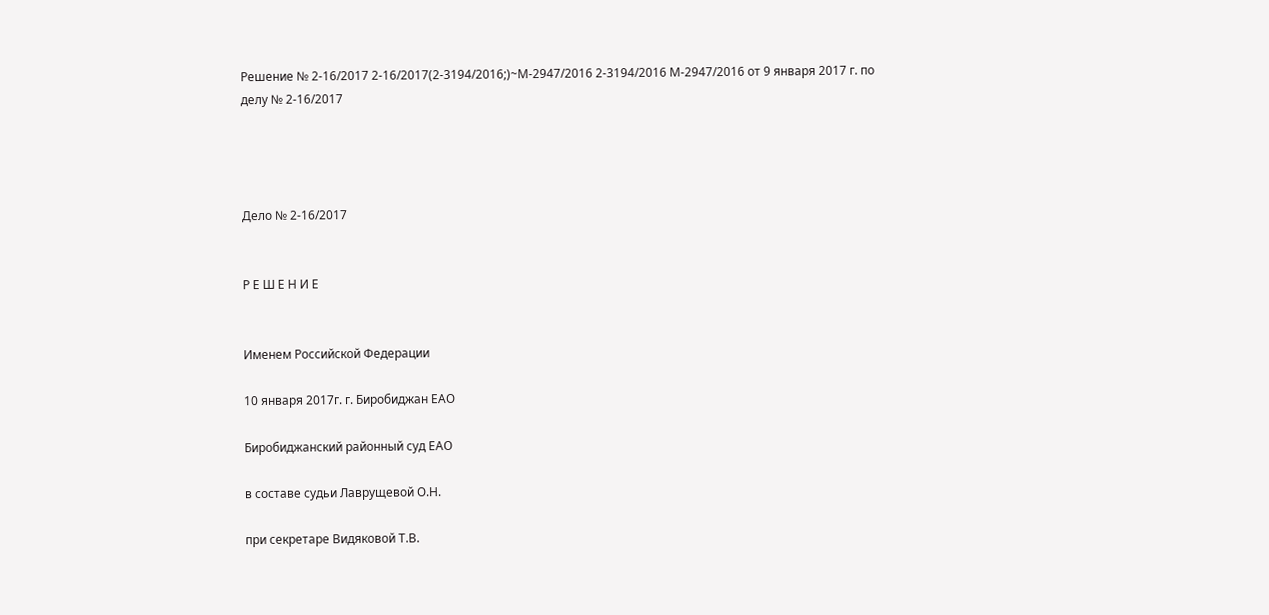Решение № 2-16/2017 2-16/2017(2-3194/2016;)~М-2947/2016 2-3194/2016 М-2947/2016 от 9 января 2017 г. по делу № 2-16/2017




Дело № 2-16/2017


Р Е Ш Е Н И Е


Именем Российской Федерации

10 января 2017г. г. Биробиджан ЕАО

Биробиджанский районный суд ЕАО

в составе судьи Лаврущевой О.Н.

при секретаре Видяковой Т.В.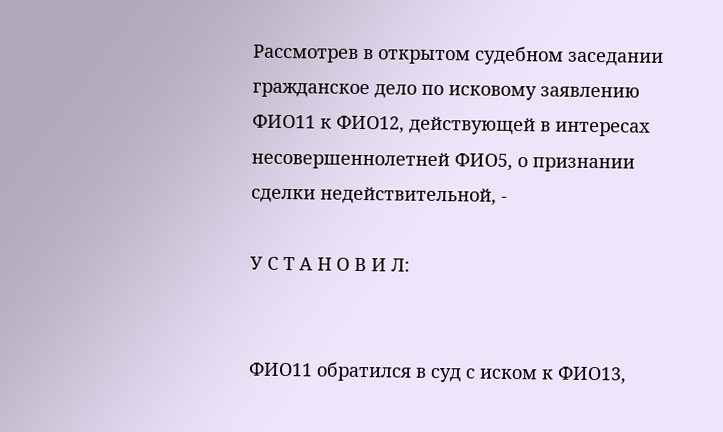Рассмотрев в открытом судебном заседании гражданское дело по исковому заявлению ФИО11 к ФИО12, действующей в интересах несовершеннолетней ФИО5, о признании сделки недействительной, -

У С Т А Н О В И Л:


ФИО11 обратился в суд с иском к ФИО13,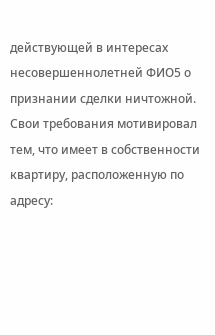действующей в интересах несовершеннолетней ФИО5 о признании сделки ничтожной. Свои требования мотивировал тем, что имеет в собственности квартиру, расположенную по адресу: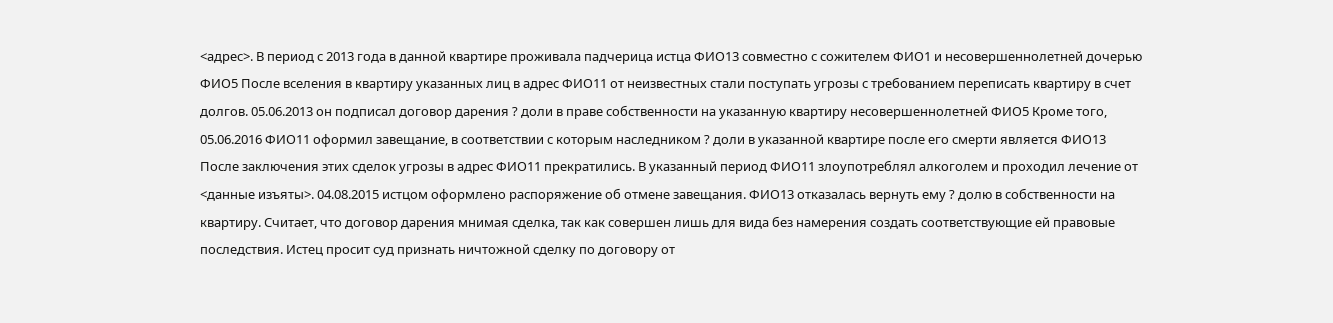<адрес>. В период с 2013 года в данной квартире проживала падчерица истца ФИО13 совместно с сожителем ФИО1 и несовершеннолетней дочерью ФИО5 После вселения в квартиру указанных лиц в адрес ФИО11 от неизвестных стали поступать угрозы с требованием переписать квартиру в счет долгов. 05.06.2013 он подписал договор дарения ? доли в праве собственности на указанную квартиру несовершеннолетней ФИО5 Кроме того, 05.06.2016 ФИО11 оформил завещание, в соответствии с которым наследником ? доли в указанной квартире после его смерти является ФИО13 После заключения этих сделок угрозы в адрес ФИО11 прекратились. В указанный период ФИО11 злоупотреблял алкоголем и проходил лечение от <данные изъяты>. 04.08.2015 истцом оформлено распоряжение об отмене завещания. ФИО13 отказалась вернуть ему ? долю в собственности на квартиру. Считает, что договор дарения мнимая сделка, так как совершен лишь для вида без намерения создать соответствующие ей правовые последствия. Истец просит суд признать ничтожной сделку по договору от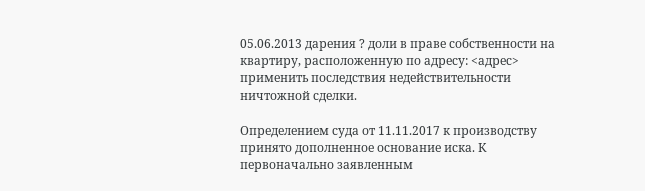05.06.2013 дарения ? доли в праве собственности на квартиру, расположенную по адресу: <адрес> применить последствия недействительности ничтожной сделки.

Определением суда от 11.11.2017 к производству принято дополненное основание иска. К первоначально заявленным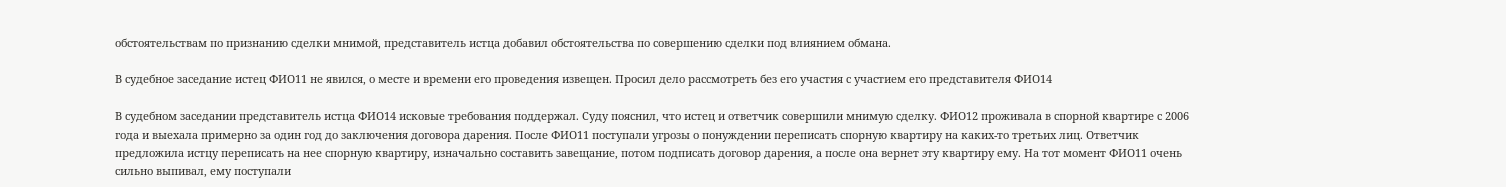обстоятельствам по признанию сделки мнимой, представитель истца добавил обстоятельства по совершению сделки под влиянием обмана.

В судебное заседание истец ФИО11 не явился, о месте и времени его проведения извещен. Просил дело рассмотреть без его участия с участием его представителя ФИО14

В судебном заседании представитель истца ФИО14 исковые требования поддержал. Суду пояснил, что истец и ответчик совершили мнимую сделку. ФИО12 проживала в спорной квартире с 2006 года и выехала примерно за один год до заключения договора дарения. После ФИО11 поступали угрозы о понуждении переписать спорную квартиру на каких-то третьих лиц. Ответчик предложила истцу переписать на нее спорную квартиру, изначально составить завещание, потом подписать договор дарения, а после она вернет эту квартиру ему. На тот момент ФИО11 очень сильно выпивал, ему поступали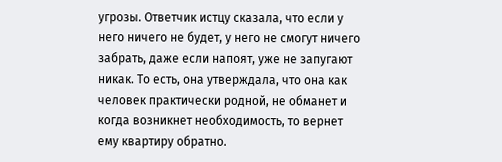угрозы. Ответчик истцу сказала, что если у него ничего не будет, у него не смогут ничего забрать, даже если напоят, уже не запугают никак. То есть, она утверждала, что она как человек практически родной, не обманет и когда возникнет необходимость, то вернет ему квартиру обратно.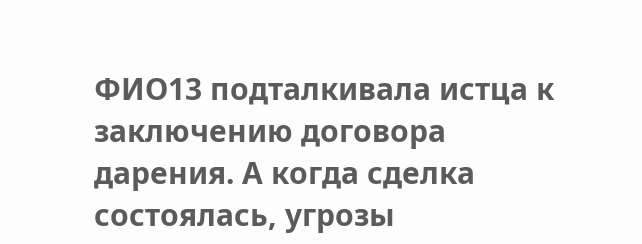ФИО13 подталкивала истца к заключению договора дарения. А когда сделка состоялась, угрозы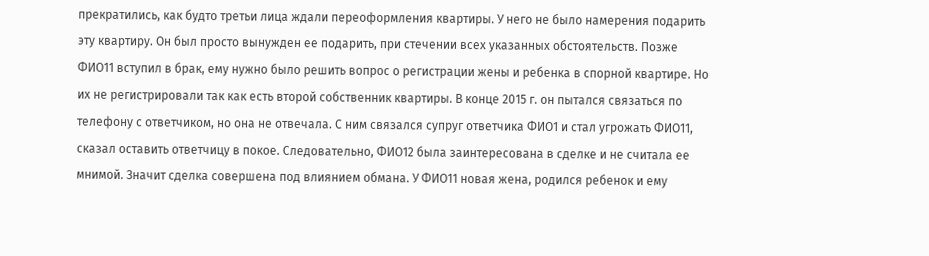прекратились, как будто третьи лица ждали переоформления квартиры. У него не было намерения подарить эту квартиру. Он был просто вынужден ее подарить, при стечении всех указанных обстоятельств. Позже ФИО11 вступил в брак, ему нужно было решить вопрос о регистрации жены и ребенка в спорной квартире. Но их не регистрировали так как есть второй собственник квартиры. В конце 2015 г. он пытался связаться по телефону с ответчиком, но она не отвечала. С ним связался супруг ответчика ФИО1 и стал угрожать ФИО11, сказал оставить ответчицу в покое. Следовательно, ФИО12 была заинтересована в сделке и не считала ее мнимой. Значит сделка совершена под влиянием обмана. У ФИО11 новая жена, родился ребенок и ему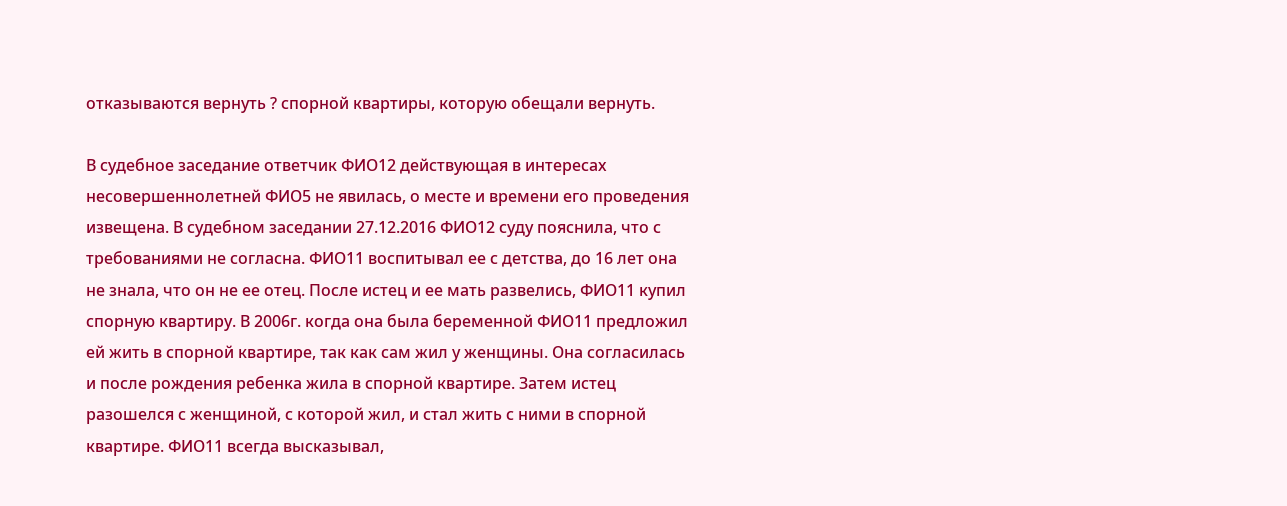отказываются вернуть ? спорной квартиры, которую обещали вернуть.

В судебное заседание ответчик ФИО12 действующая в интересах несовершеннолетней ФИО5 не явилась, о месте и времени его проведения извещена. В судебном заседании 27.12.2016 ФИО12 суду пояснила, что с требованиями не согласна. ФИО11 воспитывал ее с детства, до 16 лет она не знала, что он не ее отец. После истец и ее мать развелись, ФИО11 купил спорную квартиру. В 2006г. когда она была беременной ФИО11 предложил ей жить в спорной квартире, так как сам жил у женщины. Она согласилась и после рождения ребенка жила в спорной квартире. Затем истец разошелся с женщиной, с которой жил, и стал жить с ними в спорной квартире. ФИО11 всегда высказывал,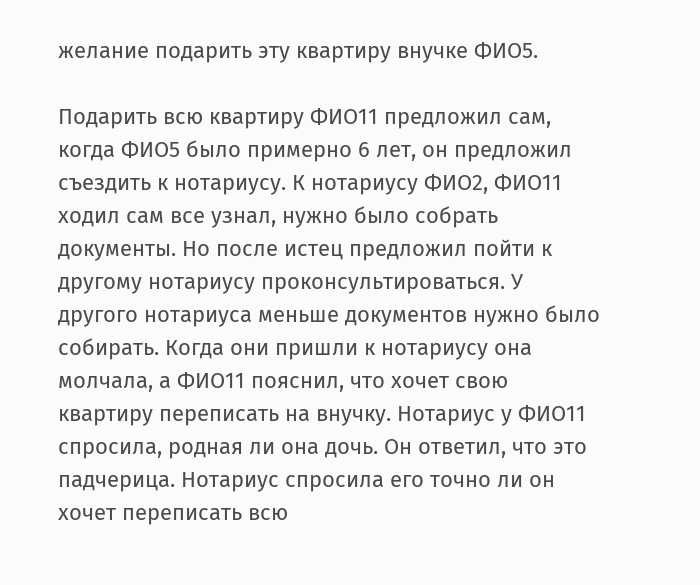желание подарить эту квартиру внучке ФИО5.

Подарить всю квартиру ФИО11 предложил сам, когда ФИО5 было примерно 6 лет, он предложил съездить к нотариусу. К нотариусу ФИО2, ФИО11 ходил сам все узнал, нужно было собрать документы. Но после истец предложил пойти к другому нотариусу проконсультироваться. У другого нотариуса меньше документов нужно было собирать. Когда они пришли к нотариусу она молчала, а ФИО11 пояснил, что хочет свою квартиру переписать на внучку. Нотариус у ФИО11 спросила, родная ли она дочь. Он ответил, что это падчерица. Нотариус спросила его точно ли он хочет переписать всю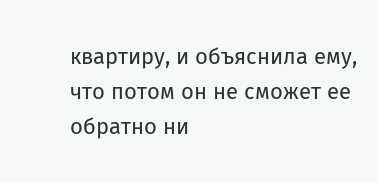квартиру, и объяснила ему, что потом он не сможет ее обратно ни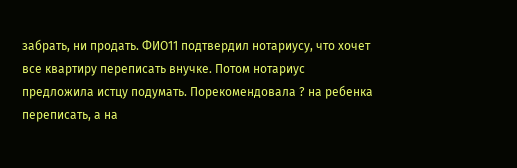забрать, ни продать. ФИО11 подтвердил нотариусу, что хочет все квартиру переписать внучке. Потом нотариус предложила истцу подумать. Порекомендовала ? на ребенка переписать, а на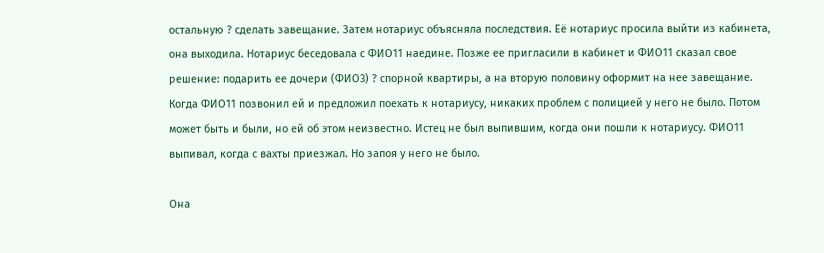остальную ? сделать завещание. Затем нотариус объясняла последствия. Её нотариус просила выйти из кабинета, она выходила. Нотариус беседовала с ФИО11 наедине. Позже ее пригласили в кабинет и ФИО11 сказал свое решение: подарить ее дочери (ФИО3) ? спорной квартиры, а на вторую половину оформит на нее завещание. Когда ФИО11 позвонил ей и предложил поехать к нотариусу, никаких проблем с полицией у него не было. Потом может быть и были, но ей об этом неизвестно. Истец не был выпившим, когда они пошли к нотариусу. ФИО11 выпивал, когда с вахты приезжал. Но запоя у него не было.

Она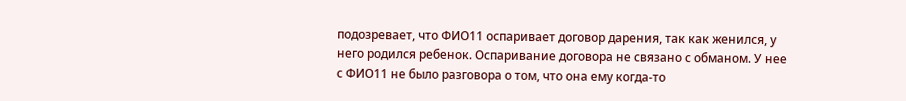подозревает, что ФИО11 оспаривает договор дарения, так как женился, у него родился ребенок. Оспаривание договора не связано с обманом. У нее с ФИО11 не было разговора о том, что она ему когда-то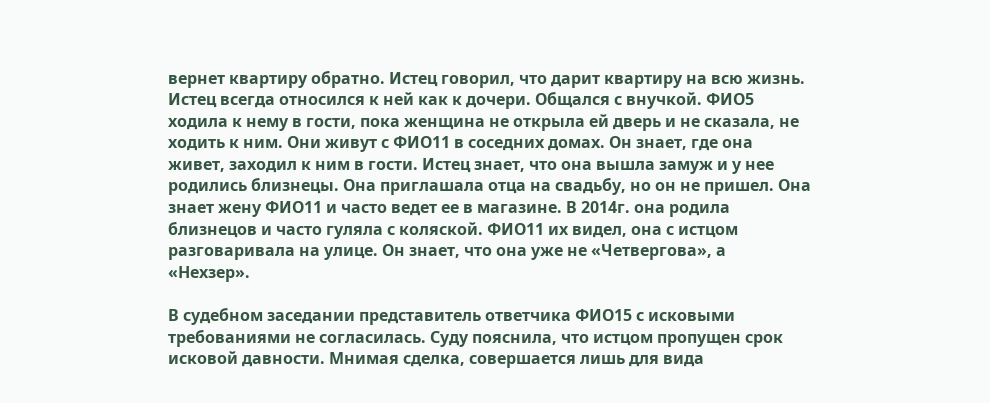вернет квартиру обратно. Истец говорил, что дарит квартиру на всю жизнь. Истец всегда относился к ней как к дочери. Общался с внучкой. ФИО5 ходила к нему в гости, пока женщина не открыла ей дверь и не сказала, не ходить к ним. Они живут с ФИО11 в соседних домах. Он знает, где она живет, заходил к ним в гости. Истец знает, что она вышла замуж и у нее родились близнецы. Она приглашала отца на свадьбу, но он не пришел. Она знает жену ФИО11 и часто ведет ее в магазине. В 2014г. она родила близнецов и часто гуляла с коляской. ФИО11 их видел, она с истцом разговаривала на улице. Он знает, что она уже не «Четвергова», а «Нехзер».

В судебном заседании представитель ответчика ФИО15 с исковыми требованиями не согласилась. Суду пояснила, что истцом пропущен срок исковой давности. Мнимая сделка, совершается лишь для вида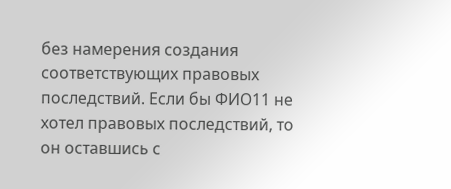без намерения создания соответствующих правовых последствий. Если бы ФИО11 не хотел правовых последствий, то он оставшись с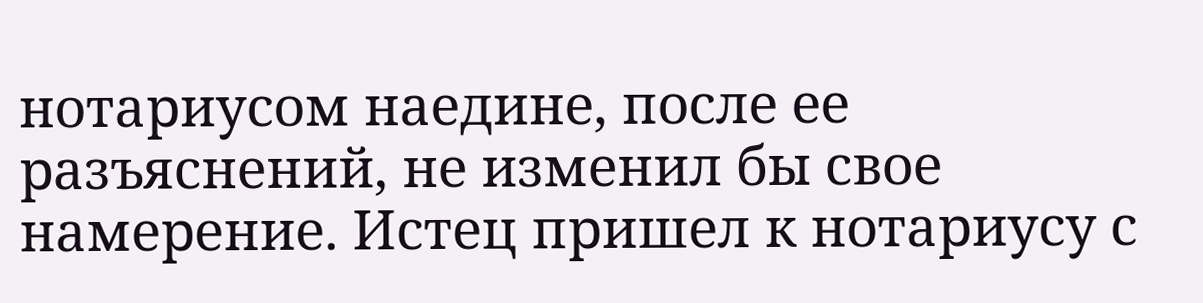нотариусом наедине, после ее разъяснений, не изменил бы свое намерение. Истец пришел к нотариусу с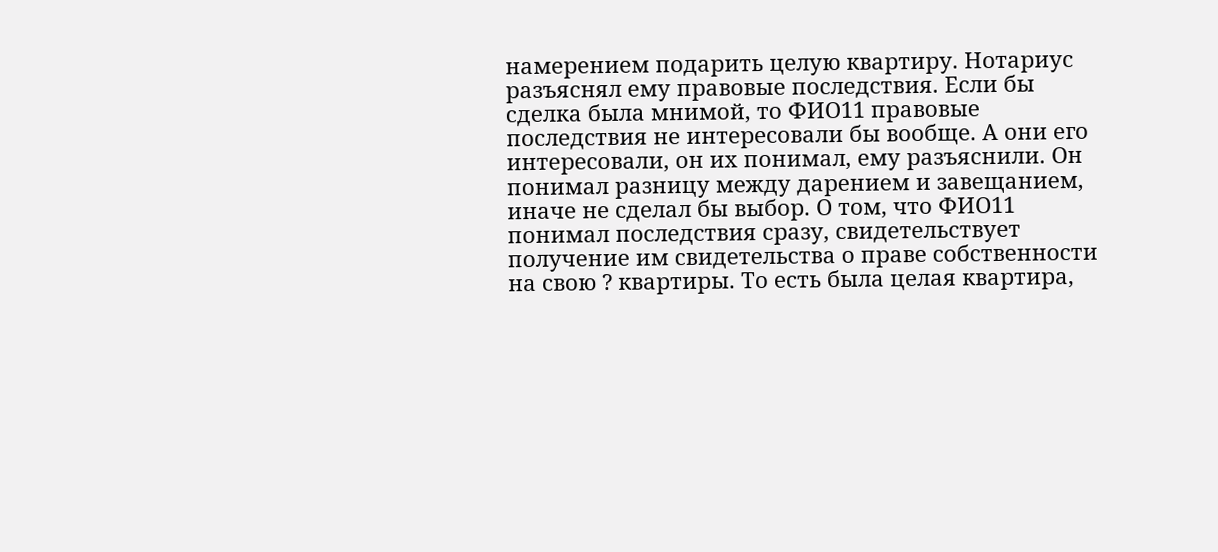намерением подарить целую квартиру. Нотариус разъяснял ему правовые последствия. Если бы сделка была мнимой, то ФИО11 правовые последствия не интересовали бы вообще. А они его интересовали, он их понимал, ему разъяснили. Он понимал разницу между дарением и завещанием, иначе не сделал бы выбор. О том, что ФИО11 понимал последствия сразу, свидетельствует получение им свидетельства о праве собственности на свою ? квартиры. То есть была целая квартира,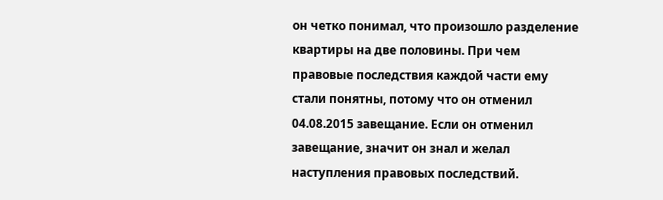он четко понимал, что произошло разделение квартиры на две половины. При чем правовые последствия каждой части ему стали понятны, потому что он отменил 04.08.2015 завещание. Если он отменил завещание, значит он знал и желал наступления правовых последствий.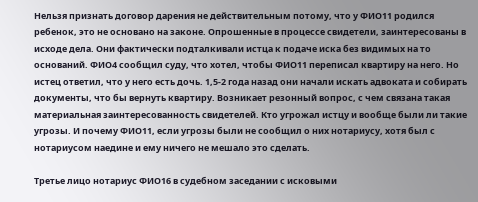Нельзя признать договор дарения не действительным потому, что у ФИО11 родился ребенок, это не основано на законе. Опрошенные в процессе свидетели, заинтересованы в исходе дела. Они фактически подталкивали истца к подаче иска без видимых на то оснований. ФИО4 сообщил суду, что хотел, чтобы ФИО11 переписал квартиру на него. Но истец ответил, что у него есть дочь. 1,5-2 года назад они начали искать адвоката и собирать документы, что бы вернуть квартиру. Возникает резонный вопрос, с чем связана такая материальная заинтересованность свидетелей. Кто угрожал истцу и вообще были ли такие угрозы. И почему ФИО11, если угрозы были не сообщил о них нотариусу, хотя был с нотариусом наедине и ему ничего не мешало это сделать.

Третье лицо нотариус ФИО16 в судебном заседании с исковыми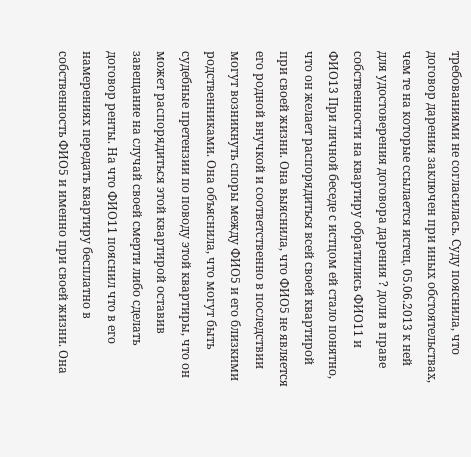требованиями не согласилась. Суду пояснила, что договор дарения заключен при иных обстоятельствах, чем те на которые ссылается истец. 05.06.2013 к ней для удостоверения договора дарения ? доли в праве собственности на квартиру обратились ФИО11 и ФИО13 При личной беседе с истцом ей стало понятно, что он желает распорядиться всей своей квартирой при своей жизни. Она выяснила, что ФИО5 не является его родной внучкой и соответственно в последствии могут возникнуть споры между ФИО5 и его близкими родственниками. Она объяснила, что могут быть судебные претензии по поводу этой квартиры, что он может распорядиться этой квартирой оставив завещание на случай своей смерти либо сделать договор ренты. На что ФИО11 пояснил что в его намерениях передать квартиру бесплатно в собственность ФИО5 и именно при своей жизни. Она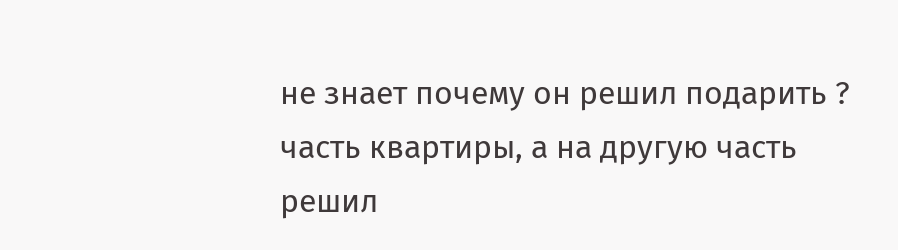не знает почему он решил подарить ? часть квартиры, а на другую часть решил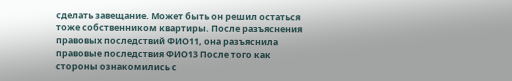сделать завещание. Может быть он решил остаться тоже собственником квартиры. После разъяснения правовых последствий ФИО11, она разъяснила правовые последствия ФИО13 После того как стороны ознакомились с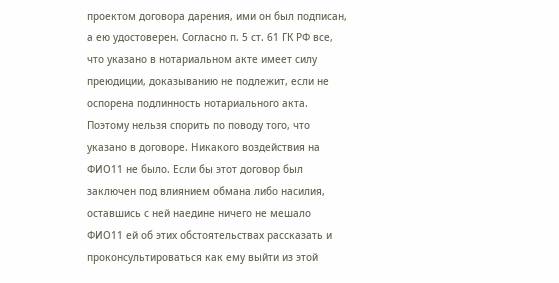проектом договора дарения, ими он был подписан, а ею удостоверен. Согласно п. 5 ст. 61 ГК РФ все, что указано в нотариальном акте имеет силу преюдиции, доказыванию не подлежит, если не оспорена подлинность нотариального акта. Поэтому нельзя спорить по поводу того, что указано в договоре. Никакого воздействия на ФИО11 не было. Если бы этот договор был заключен под влиянием обмана либо насилия, оставшись с ней наедине ничего не мешало ФИО11 ей об этих обстоятельствах рассказать и проконсультироваться как ему выйти из этой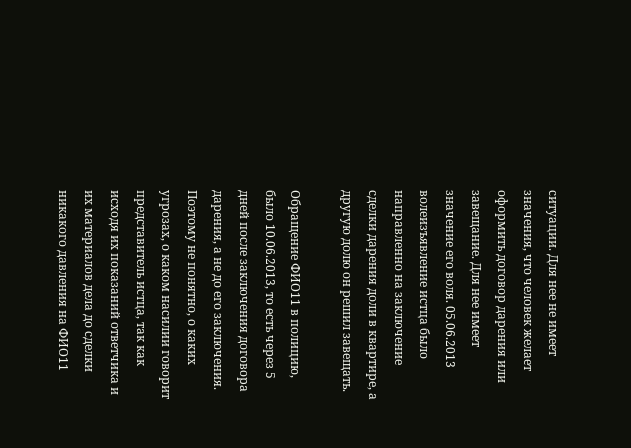ситуации. Для нее не имеет значения, что человек желает оформить договор дарения или завещание. Для нее имеет значение его воля. 05.06.2013 волеизъявление истца было направленно на заключение сделки дарения доли в квартире, а другую долю он решил завещать.

Обращение ФИО11 в полицию, было 10.06.2013, то есть через 5 дней после заключения договора дарения, а не до его заключения. Поэтому не понятно, о каких угрозах, о каком насилии говорит представитель истца, так как исходя их показаний ответчика и их материалов дела до сделки никакого давления на ФИО11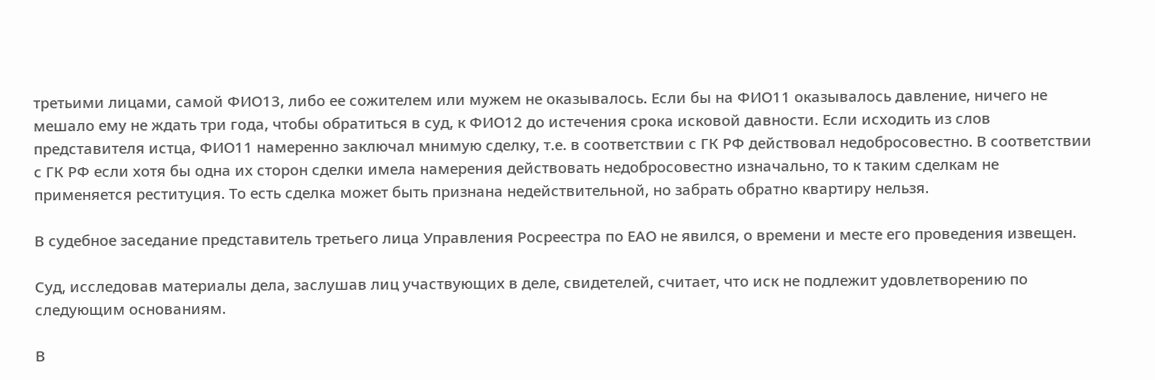третьими лицами, самой ФИО13, либо ее сожителем или мужем не оказывалось. Если бы на ФИО11 оказывалось давление, ничего не мешало ему не ждать три года, чтобы обратиться в суд, к ФИО12 до истечения срока исковой давности. Если исходить из слов представителя истца, ФИО11 намеренно заключал мнимую сделку, т.е. в соответствии с ГК РФ действовал недобросовестно. В соответствии с ГК РФ если хотя бы одна их сторон сделки имела намерения действовать недобросовестно изначально, то к таким сделкам не применяется реституция. То есть сделка может быть признана недействительной, но забрать обратно квартиру нельзя.

В судебное заседание представитель третьего лица Управления Росреестра по ЕАО не явился, о времени и месте его проведения извещен.

Суд, исследовав материалы дела, заслушав лиц участвующих в деле, свидетелей, считает, что иск не подлежит удовлетворению по следующим основаниям.

В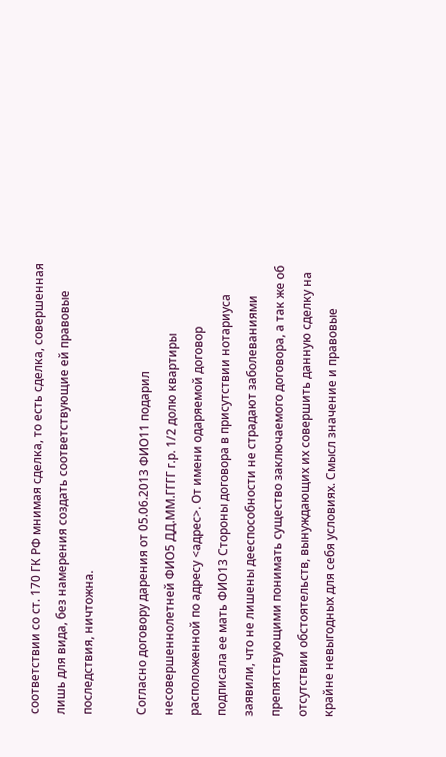соответствии со ст. 170 ГК РФ мнимая сделка, то есть сделка, совершенная лишь для вида, без намерения создать соответствующие ей правовые последствия, ничтожна.

Согласно договору дарения от 05.06.2013 ФИО11 подарил несовершеннолетней ФИО5 ДД.ММ.ГГГГ г.р. 1/2 долю квартиры расположенной по адресу <адрес>. От имени одаряемой договор подписала ее мать ФИО13 Стороны договора в присутствии нотариуса заявили, что не лишены дееспособности не страдают заболеваниями препятствующими понимать существо заключаемого договора, а так же об отсутствии обстоятельств, вынуждающих их совершить данную сделку на крайне невыгодных для себя условиях. Смысл значение и правовые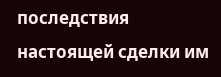последствия настоящей сделки им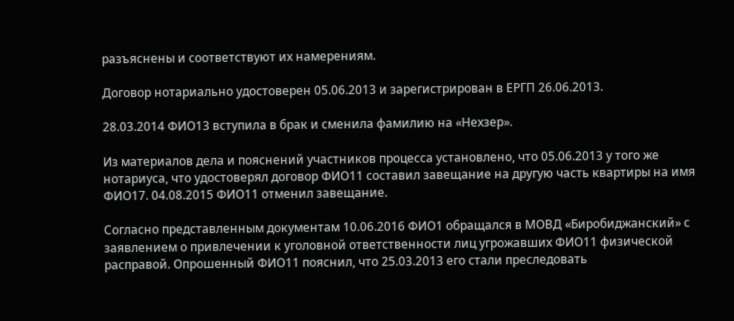разъяснены и соответствуют их намерениям.

Договор нотариально удостоверен 05.06.2013 и зарегистрирован в ЕРГП 26.06.2013.

28.03.2014 ФИО13 вступила в брак и сменила фамилию на «Нехзер».

Из материалов дела и пояснений участников процесса установлено, что 05.06.2013 у того же нотариуса, что удостоверял договор ФИО11 составил завещание на другую часть квартиры на имя ФИО17. 04.08.2015 ФИО11 отменил завещание.

Согласно представленным документам 10.06.2016 ФИО1 обращался в МОВД «Биробиджанский» с заявлением о привлечении к уголовной ответственности лиц угрожавших ФИО11 физической расправой. Опрошенный ФИО11 пояснил, что 25.03.2013 его стали преследовать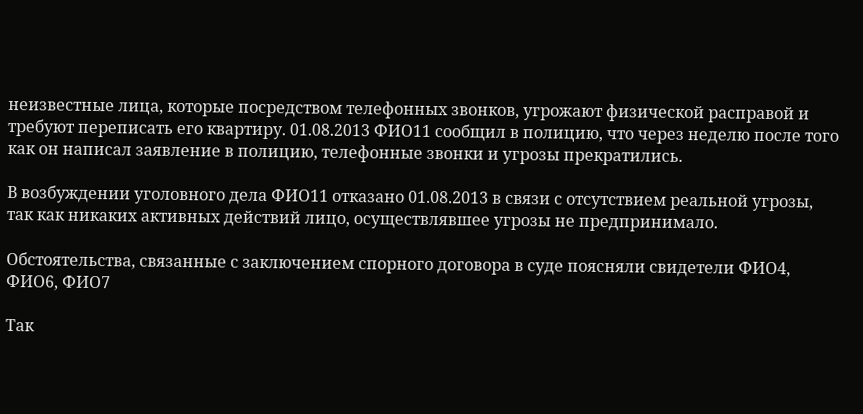неизвестные лица, которые посредством телефонных звонков, угрожают физической расправой и требуют переписать его квартиру. 01.08.2013 ФИО11 сообщил в полицию, что через неделю после того как он написал заявление в полицию, телефонные звонки и угрозы прекратились.

В возбуждении уголовного дела ФИО11 отказано 01.08.2013 в связи с отсутствием реальной угрозы, так как никаких активных действий лицо, осуществлявшее угрозы не предпринимало.

Обстоятельства, связанные с заключением спорного договора в суде поясняли свидетели ФИО4, ФИО6, ФИО7

Так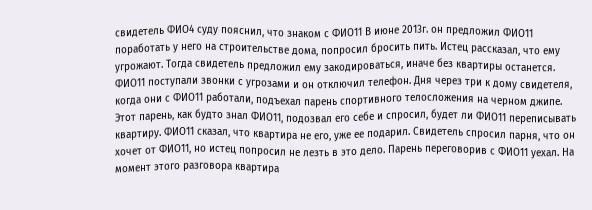свидетель ФИО4 суду пояснил, что знаком с ФИО11 В июне 2013г. он предложил ФИО11 поработать у него на строительстве дома, попросил бросить пить. Истец рассказал, что ему угрожают. Тогда свидетель предложил ему закодироваться, иначе без квартиры останется. ФИО11 поступали звонки с угрозами и он отключил телефон. Дня через три к дому свидетеля, когда они с ФИО11 работали, подъехал парень спортивного телосложения на черном джипе. Этот парень, как будто знал ФИО11, подозвал его себе и спросил, будет ли ФИО11 переписывать квартиру. ФИО11 сказал, что квартира не его, уже ее подарил. Свидетель спросил парня, что он хочет от ФИО11, но истец попросил не лезть в это дело. Парень переговорив с ФИО11 уехал. На момент этого разговора квартира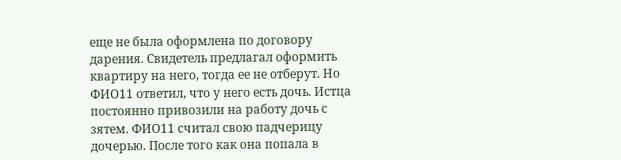еще не была оформлена по договору дарения. Свидетель предлагал оформить квартиру на него, тогда ее не отберут. Но ФИО11 ответил, что у него есть дочь. Истца постоянно привозили на работу дочь с зятем. ФИО11 считал свою падчерицу дочерью. После того как она попала в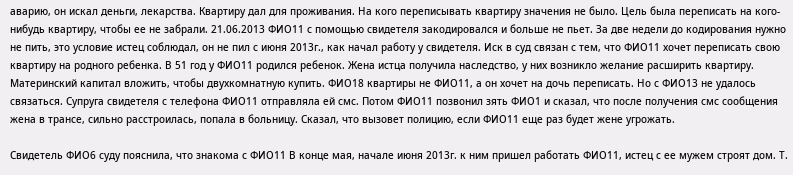аварию, он искал деньги, лекарства. Квартиру дал для проживания. На кого переписывать квартиру значения не было. Цель была переписать на кого-нибудь квартиру, чтобы ее не забрали. 21.06.2013 ФИО11 с помощью свидетеля закодировался и больше не пьет. За две недели до кодирования нужно не пить, это условие истец соблюдал, он не пил с июня 2013г., как начал работу у свидетеля. Иск в суд связан с тем, что ФИО11 хочет переписать свою квартиру на родного ребенка. В 51 год у ФИО11 родился ребенок. Жена истца получила наследство, у них возникло желание расширить квартиру. Материнский капитал вложить, чтобы двухкомнатную купить. ФИО18 квартиры не ФИО11, а он хочет на дочь переписать. Но с ФИО13 не удалось связаться. Супруга свидетеля с телефона ФИО11 отправляла ей смс. Потом ФИО11 позвонил зять ФИО1 и сказал, что после получения смс сообщения жена в трансе, сильно расстроилась, попала в больницу. Сказал, что вызовет полицию, если ФИО11 еще раз будет жене угрожать.

Свидетель ФИО6 суду пояснила, что знакома с ФИО11 В конце мая, начале июня 2013г. к ним пришел работать ФИО11, истец с ее мужем строят дом. Т.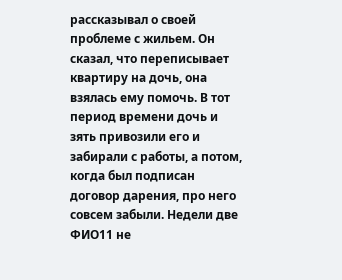рассказывал о своей проблеме с жильем. Он сказал, что переписывает квартиру на дочь, она взялась ему помочь. В тот период времени дочь и зять привозили его и забирали с работы, а потом, когда был подписан договор дарения, про него совсем забыли. Недели две ФИО11 не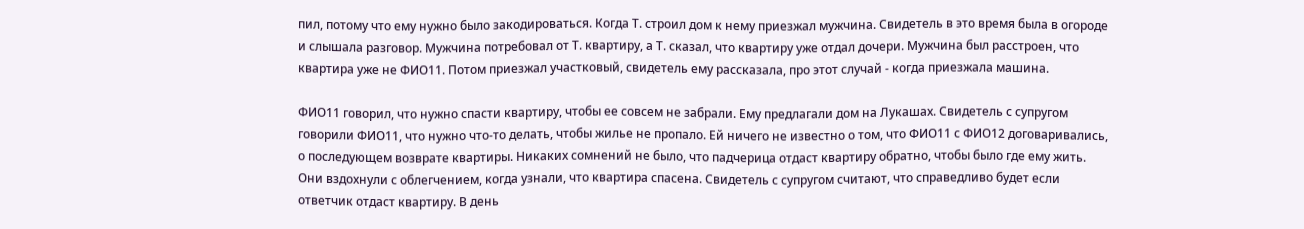пил, потому что ему нужно было закодироваться. Когда Т. строил дом к нему приезжал мужчина. Свидетель в это время была в огороде и слышала разговор. Мужчина потребовал от Т. квартиру, а Т. сказал, что квартиру уже отдал дочери. Мужчина был расстроен, что квартира уже не ФИО11. Потом приезжал участковый, свидетель ему рассказала, про этот случай - когда приезжала машина.

ФИО11 говорил, что нужно спасти квартиру, чтобы ее совсем не забрали. Ему предлагали дом на Лукашах. Свидетель с супругом говорили ФИО11, что нужно что-то делать, чтобы жилье не пропало. Ей ничего не известно о том, что ФИО11 с ФИО12 договаривались, о последующем возврате квартиры. Никаких сомнений не было, что падчерица отдаст квартиру обратно, чтобы было где ему жить. Они вздохнули с облегчением, когда узнали, что квартира спасена. Свидетель с супругом считают, что справедливо будет если ответчик отдаст квартиру. В день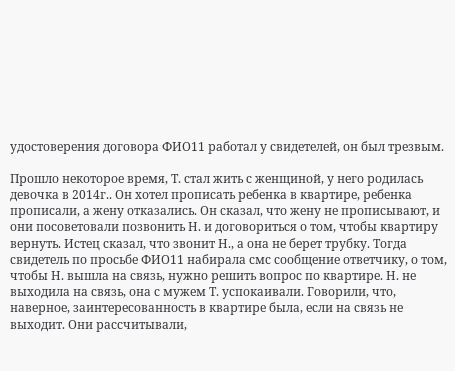удостоверения договора ФИО11 работал у свидетелей, он был трезвым.

Прошло некоторое время, Т. стал жить с женщиной, у него родилась девочка в 2014г.. Он хотел прописать ребенка в квартире, ребенка прописали, а жену отказались. Он сказал, что жену не прописывают, и они посоветовали позвонить Н. и договориться о том, чтобы квартиру вернуть. Истец сказал, что звонит Н., а она не берет трубку. Тогда свидетель по просьбе ФИО11 набирала смс сообщение ответчику, о том, чтобы Н. вышла на связь, нужно решить вопрос по квартире. Н. не выходила на связь, она с мужем Т. успокаивали. Говорили, что, наверное, заинтересованность в квартире была, если на связь не выходит. Они рассчитывали,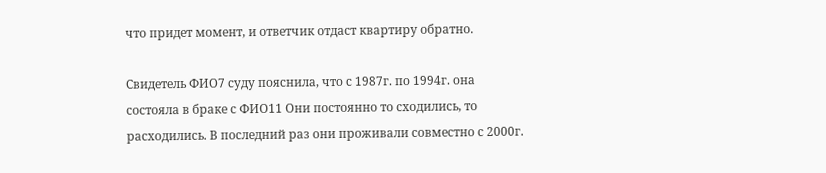что придет момент, и ответчик отдаст квартиру обратно.

Свидетель ФИО7 суду пояснила, что с 1987г. по 1994г. она состояла в браке с ФИО11 Они постоянно то сходились, то расходились. В последний раз они проживали совместно с 2000г.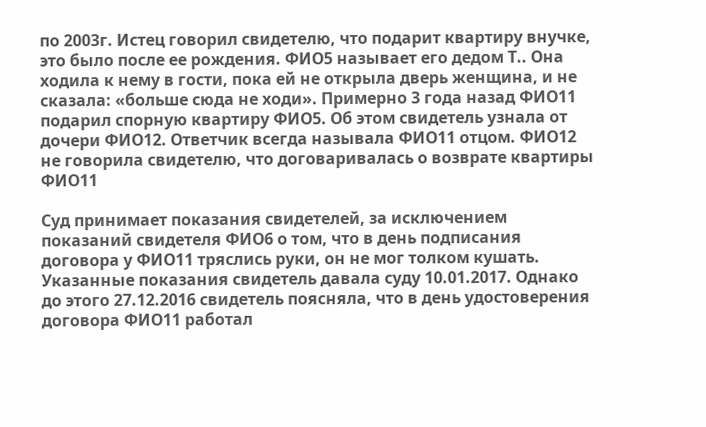по 2003г. Истец говорил свидетелю, что подарит квартиру внучке, это было после ее рождения. ФИО5 называет его дедом Т.. Она ходила к нему в гости, пока ей не открыла дверь женщина, и не сказала: «больше сюда не ходи». Примерно 3 года назад ФИО11 подарил спорную квартиру ФИО5. Об этом свидетель узнала от дочери ФИО12. Ответчик всегда называла ФИО11 отцом. ФИО12 не говорила свидетелю, что договаривалась о возврате квартиры ФИО11

Суд принимает показания свидетелей, за исключением показаний свидетеля ФИО6 о том, что в день подписания договора у ФИО11 тряслись руки, он не мог толком кушать. Указанные показания свидетель давала суду 10.01.2017. Однако до этого 27.12.2016 свидетель поясняла, что в день удостоверения договора ФИО11 работал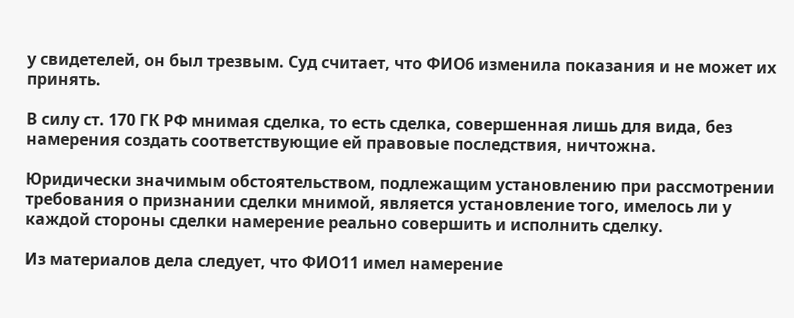у свидетелей, он был трезвым. Суд считает, что ФИО6 изменила показания и не может их принять.

В силу ст. 170 ГК РФ мнимая сделка, то есть сделка, совершенная лишь для вида, без намерения создать соответствующие ей правовые последствия, ничтожна.

Юридически значимым обстоятельством, подлежащим установлению при рассмотрении требования о признании сделки мнимой, является установление того, имелось ли у каждой стороны сделки намерение реально совершить и исполнить сделку.

Из материалов дела следует, что ФИО11 имел намерение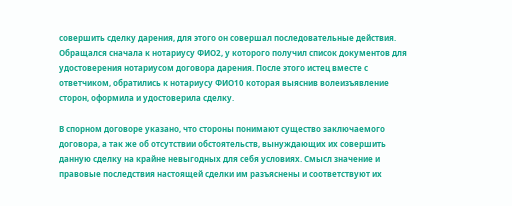совершить сделку дарения, для этого он совершал последовательные действия. Обращался сначала к нотариусу ФИО2, у которого получил список документов для удостоверения нотариусом договора дарения. После этого истец вместе с ответчиком, обратились к нотариусу ФИО10 которая выяснив волеизъявление сторон, оформила и удостоверила сделку.

В спорном договоре указано, что стороны понимают существо заключаемого договора, а так же об отсутствии обстоятельств, вынуждающих их совершить данную сделку на крайне невыгодных для себя условиях. Смысл значение и правовые последствия настоящей сделки им разъяснены и соответствуют их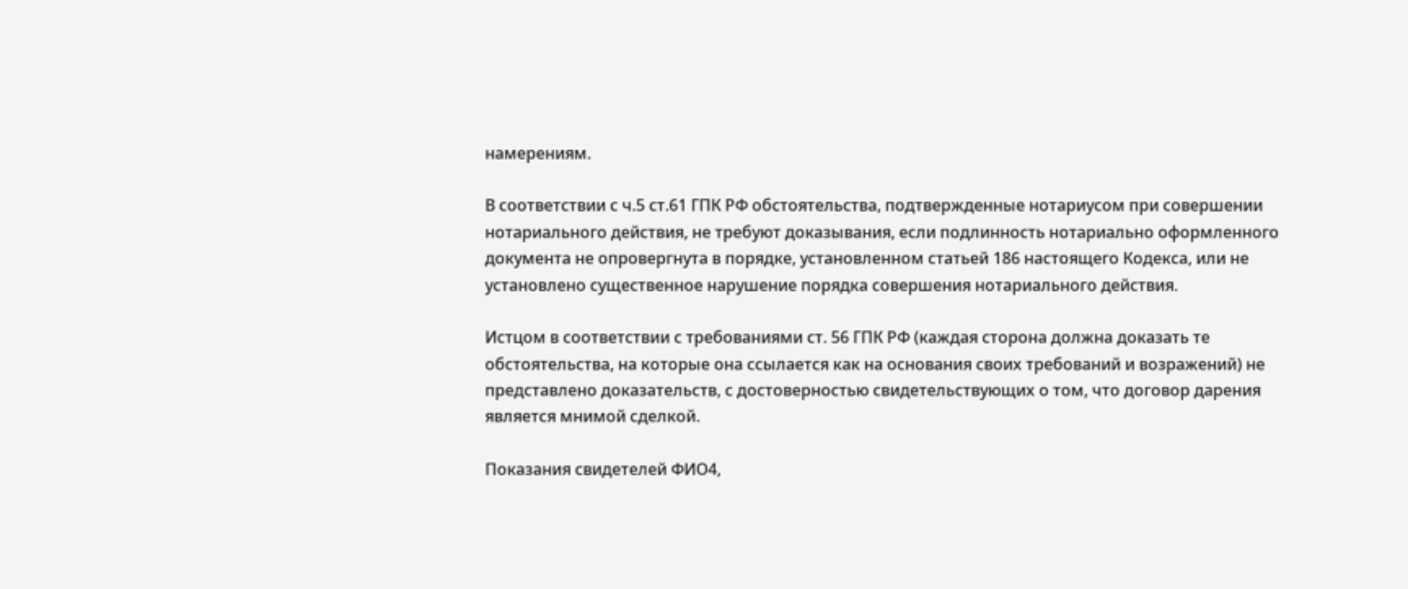намерениям.

В соответствии с ч.5 ст.61 ГПК РФ обстоятельства, подтвержденные нотариусом при совершении нотариального действия, не требуют доказывания, если подлинность нотариально оформленного документа не опровергнута в порядке, установленном статьей 186 настоящего Кодекса, или не установлено существенное нарушение порядка совершения нотариального действия.

Истцом в соответствии с требованиями ст. 56 ГПК РФ (каждая сторона должна доказать те обстоятельства, на которые она ссылается как на основания своих требований и возражений) не представлено доказательств, с достоверностью свидетельствующих о том, что договор дарения является мнимой сделкой.

Показания свидетелей ФИО4,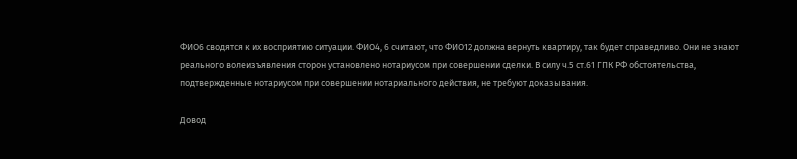ФИО6 сводятся к их восприятию ситуации. ФИО4, 6 считают, что ФИО12 должна вернуть квартиру, так будет справедливо. Они не знают реального волеизъявления сторон установлено нотариусом при совершении сделки. В силу ч.5 ст.61 ГПК РФ обстоятельства, подтвержденные нотариусом при совершении нотариального действия, не требуют доказывания.

Довод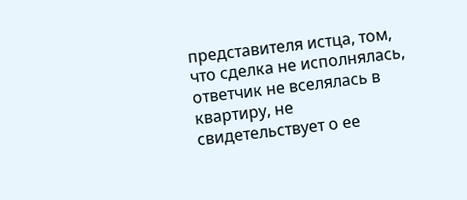представителя истца, том, что сделка не исполнялась, ответчик не вселялась в квартиру, не свидетельствует о ее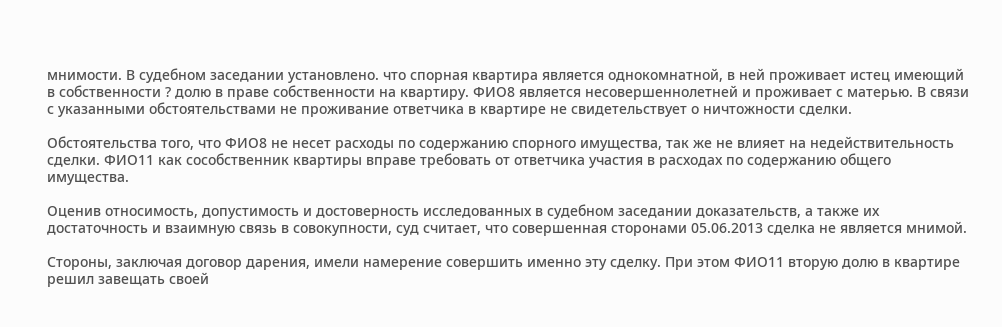мнимости. В судебном заседании установлено. что спорная квартира является однокомнатной, в ней проживает истец имеющий в собственности ? долю в праве собственности на квартиру. ФИО8 является несовершеннолетней и проживает с матерью. В связи с указанными обстоятельствами не проживание ответчика в квартире не свидетельствует о ничтожности сделки.

Обстоятельства того, что ФИО8 не несет расходы по содержанию спорного имущества, так же не влияет на недействительность сделки. ФИО11 как сособственник квартиры вправе требовать от ответчика участия в расходах по содержанию общего имущества.

Оценив относимость, допустимость и достоверность исследованных в судебном заседании доказательств, а также их достаточность и взаимную связь в совокупности, суд считает, что совершенная сторонами 05.06.2013 сделка не является мнимой.

Стороны, заключая договор дарения, имели намерение совершить именно эту сделку. При этом ФИО11 вторую долю в квартире решил завещать своей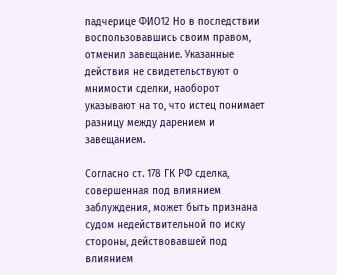падчерице ФИО12 Но в последствии воспользовавшись своим правом, отменил завещание. Указанные действия не свидетельствуют о мнимости сделки, наоборот указывают на то, что истец понимает разницу между дарением и завещанием.

Согласно ст. 178 ГК РФ сделка, совершенная под влиянием заблуждения, может быть признана судом недействительной по иску стороны, действовавшей под влиянием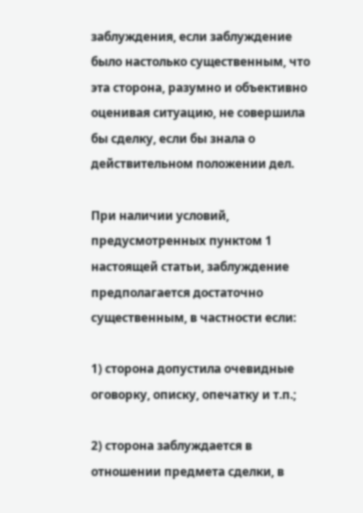заблуждения, если заблуждение было настолько существенным, что эта сторона, разумно и объективно оценивая ситуацию, не совершила бы сделку, если бы знала о действительном положении дел.

При наличии условий, предусмотренных пунктом 1 настоящей статьи, заблуждение предполагается достаточно существенным, в частности если:

1) сторона допустила очевидные оговорку, описку, опечатку и т.п.;

2) сторона заблуждается в отношении предмета сделки, в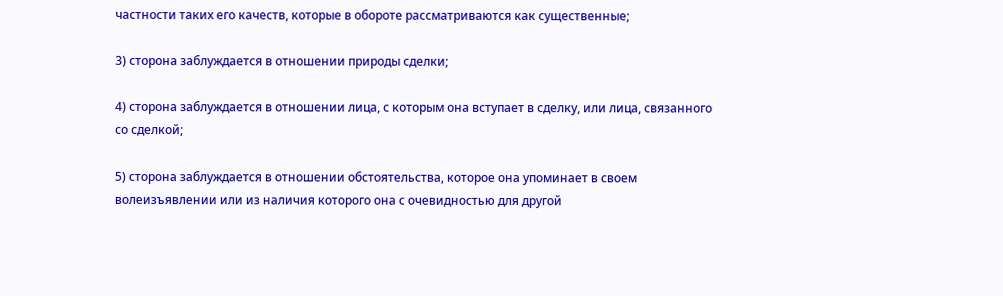частности таких его качеств, которые в обороте рассматриваются как существенные;

3) сторона заблуждается в отношении природы сделки;

4) сторона заблуждается в отношении лица, с которым она вступает в сделку, или лица, связанного со сделкой;

5) сторона заблуждается в отношении обстоятельства, которое она упоминает в своем волеизъявлении или из наличия которого она с очевидностью для другой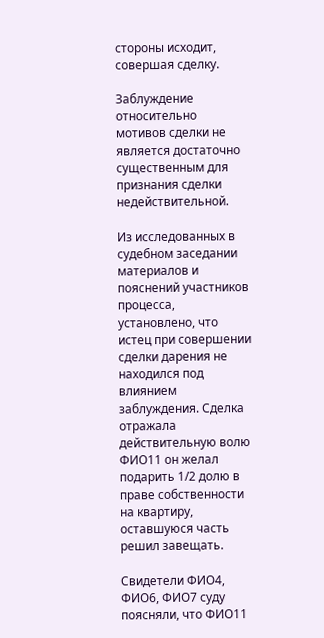стороны исходит, совершая сделку.

Заблуждение относительно мотивов сделки не является достаточно существенным для признания сделки недействительной.

Из исследованных в судебном заседании материалов и пояснений участников процесса, установлено, что истец при совершении сделки дарения не находился под влиянием заблуждения. Сделка отражала действительную волю ФИО11 он желал подарить 1/2 долю в праве собственности на квартиру, оставшуюся часть решил завещать.

Свидетели ФИО4, ФИО6, ФИО7 суду поясняли, что ФИО11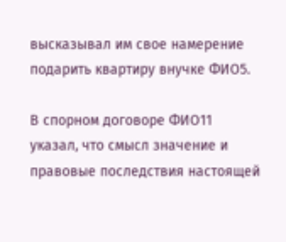высказывал им свое намерение подарить квартиру внучке ФИО5.

В спорном договоре ФИО11 указал, что смысл значение и правовые последствия настоящей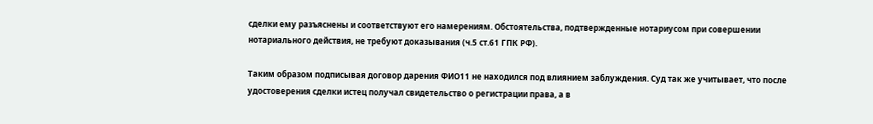сделки ему разъяснены и соответствуют его намерениям. Обстоятельства, подтвержденные нотариусом при совершении нотариального действия, не требуют доказывания (ч.5 ст.61 ГПК РФ).

Таким образом подписывая договор дарения ФИО11 не находился под влиянием заблуждения. Суд так же учитывает, что после удостоверения сделки истец получал свидетельство о регистрации права, а в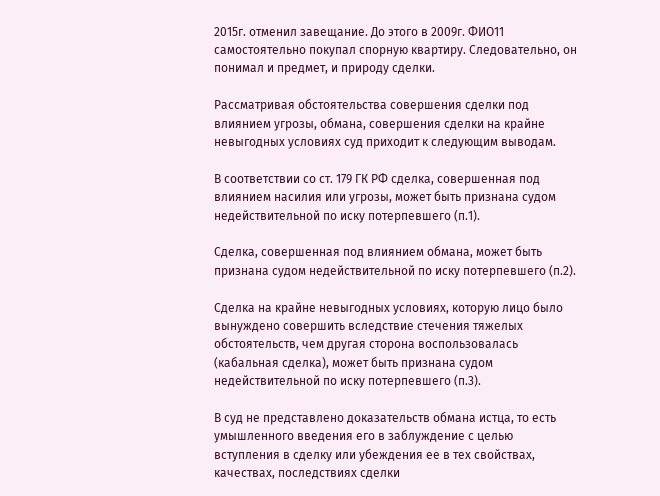2015г. отменил завещание. До этого в 2009г. ФИО11 самостоятельно покупал спорную квартиру. Следовательно, он понимал и предмет, и природу сделки.

Рассматривая обстоятельства совершения сделки под влиянием угрозы, обмана, совершения сделки на крайне невыгодных условиях суд приходит к следующим выводам.

В соответствии со ст. 179 ГК РФ сделка, совершенная под влиянием насилия или угрозы, может быть признана судом недействительной по иску потерпевшего (п.1).

Сделка, совершенная под влиянием обмана, может быть признана судом недействительной по иску потерпевшего (п.2).

Сделка на крайне невыгодных условиях, которую лицо было вынуждено совершить вследствие стечения тяжелых обстоятельств, чем другая сторона воспользовалась (кабальная сделка), может быть признана судом недействительной по иску потерпевшего (п.3).

В суд не представлено доказательств обмана истца, то есть умышленного введения его в заблуждение с целью вступления в сделку или убеждения ее в тех свойствах, качествах, последствиях сделки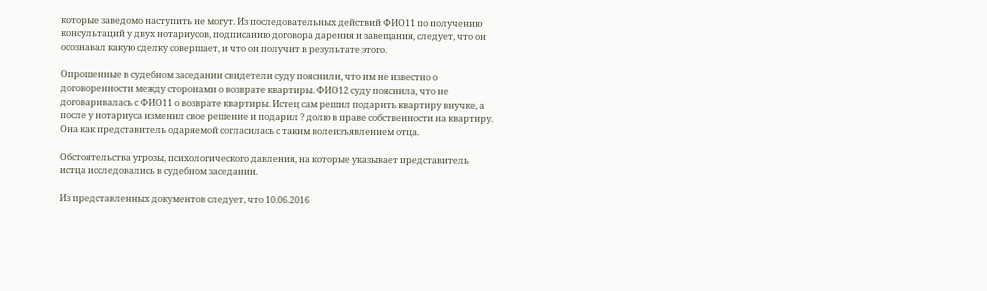которые заведомо наступить не могут. Из последовательных действий ФИО11 по получению консультаций у двух нотариусов, подписанию договора дарения и завещания, следует, что он осознавал какую сделку совершает, и что он получит в результате этого.

Опрошенные в судебном заседании свидетели суду пояснили, что им не известно о договоренности между сторонами о возврате квартиры. ФИО12 суду пояснила, что не договаривалась с ФИО11 о возврате квартиры. Истец сам решил подарить квартиру внучке, а после у нотариуса изменил свое решение и подарил ? долю в праве собственности на квартиру. Она как представитель одаряемой согласилась с таким волеизъявлением отца.

Обстоятельства угрозы, психологического давления, на которые указывает представитель истца исследовались в судебном заседании.

Из представленных документов следует, что 10.06.2016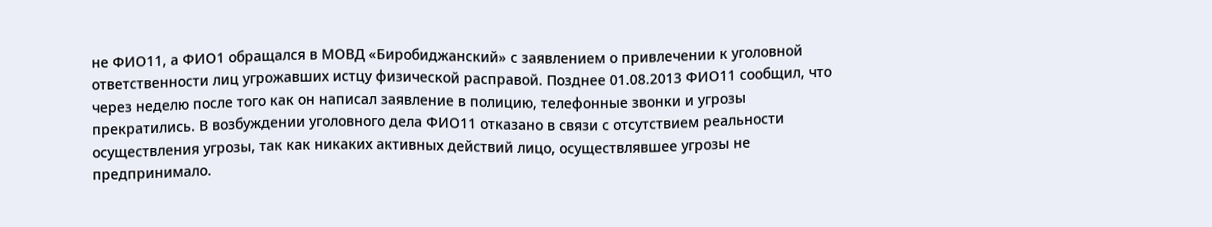не ФИО11, а ФИО1 обращался в МОВД «Биробиджанский» с заявлением о привлечении к уголовной ответственности лиц угрожавших истцу физической расправой. Позднее 01.08.2013 ФИО11 сообщил, что через неделю после того как он написал заявление в полицию, телефонные звонки и угрозы прекратились. В возбуждении уголовного дела ФИО11 отказано в связи с отсутствием реальности осуществления угрозы, так как никаких активных действий лицо, осуществлявшее угрозы не предпринимало.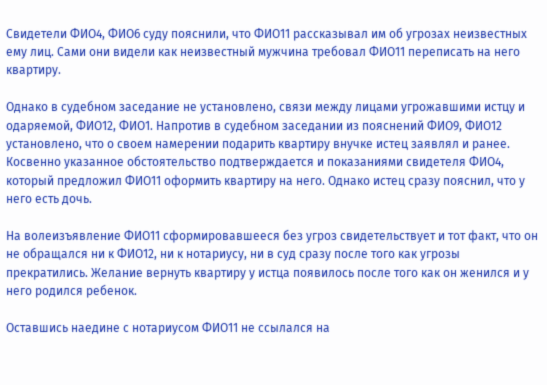Свидетели ФИО4, ФИО6 суду пояснили, что ФИО11 рассказывал им об угрозах неизвестных ему лиц. Сами они видели как неизвестный мужчина требовал ФИО11 переписать на него квартиру.

Однако в судебном заседание не установлено, связи между лицами угрожавшими истцу и одаряемой, ФИО12, ФИО1. Напротив в судебном заседании из пояснений ФИО9, ФИО12 установлено, что о своем намерении подарить квартиру внучке истец заявлял и ранее. Косвенно указанное обстоятельство подтверждается и показаниями свидетеля ФИО4, который предложил ФИО11 оформить квартиру на него. Однако истец сразу пояснил, что у него есть дочь.

На волеизъявление ФИО11 сформировавшееся без угроз свидетельствует и тот факт, что он не обращался ни к ФИО12, ни к нотариусу, ни в суд сразу после того как угрозы прекратились. Желание вернуть квартиру у истца появилось после того как он женился и у него родился ребенок.

Оставшись наедине с нотариусом ФИО11 не ссылался на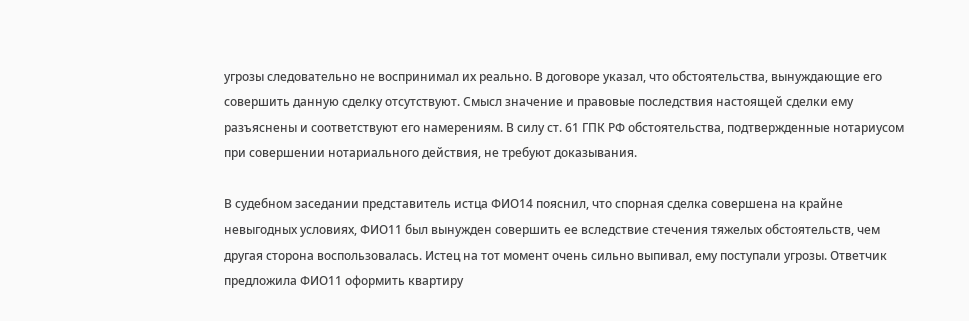угрозы следовательно не воспринимал их реально. В договоре указал, что обстоятельства, вынуждающие его совершить данную сделку отсутствуют. Смысл значение и правовые последствия настоящей сделки ему разъяснены и соответствуют его намерениям. В силу ст. 61 ГПК РФ обстоятельства, подтвержденные нотариусом при совершении нотариального действия, не требуют доказывания.

В судебном заседании представитель истца ФИО14 пояснил, что спорная сделка совершена на крайне невыгодных условиях, ФИО11 был вынужден совершить ее вследствие стечения тяжелых обстоятельств, чем другая сторона воспользовалась. Истец на тот момент очень сильно выпивал, ему поступали угрозы. Ответчик предложила ФИО11 оформить квартиру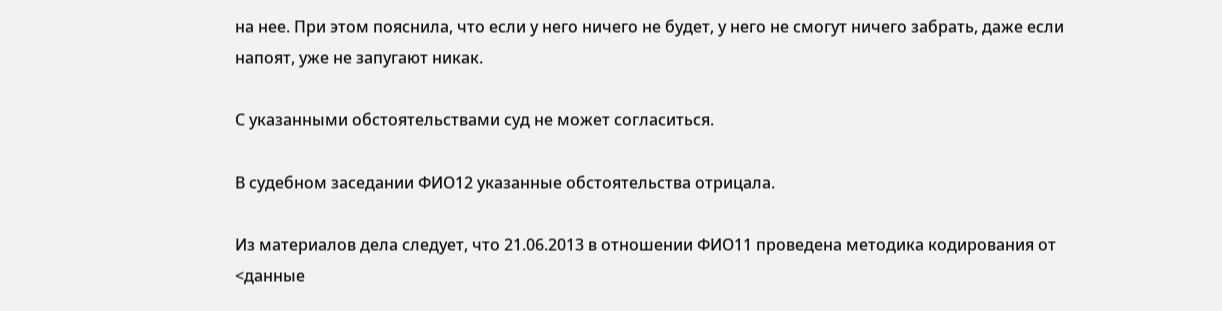на нее. При этом пояснила, что если у него ничего не будет, у него не смогут ничего забрать, даже если напоят, уже не запугают никак.

С указанными обстоятельствами суд не может согласиться.

В судебном заседании ФИО12 указанные обстоятельства отрицала.

Из материалов дела следует, что 21.06.2013 в отношении ФИО11 проведена методика кодирования от <данные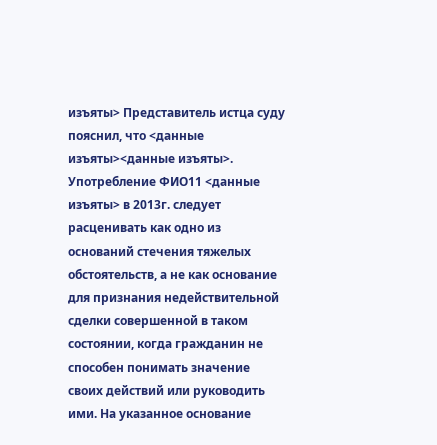изъяты> Представитель истца суду пояснил, что <данные изъяты><данные изъяты>. Употребление ФИО11 <данные изъяты> в 2013г. следует расценивать как одно из оснований стечения тяжелых обстоятельств, а не как основание для признания недействительной сделки совершенной в таком состоянии, когда гражданин не способен понимать значение своих действий или руководить ими. На указанное основание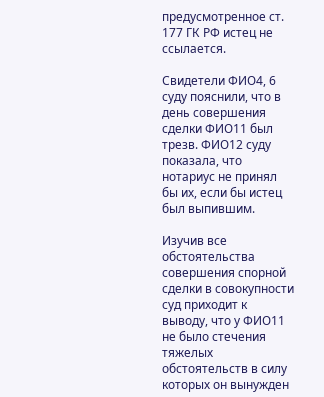предусмотренное ст. 177 ГК РФ истец не ссылается.

Свидетели ФИО4, 6 суду пояснили, что в день совершения сделки ФИО11 был трезв. ФИО12 суду показала, что нотариус не принял бы их, если бы истец был выпившим.

Изучив все обстоятельства совершения спорной сделки в совокупности суд приходит к выводу, что у ФИО11 не было стечения тяжелых обстоятельств в силу которых он вынужден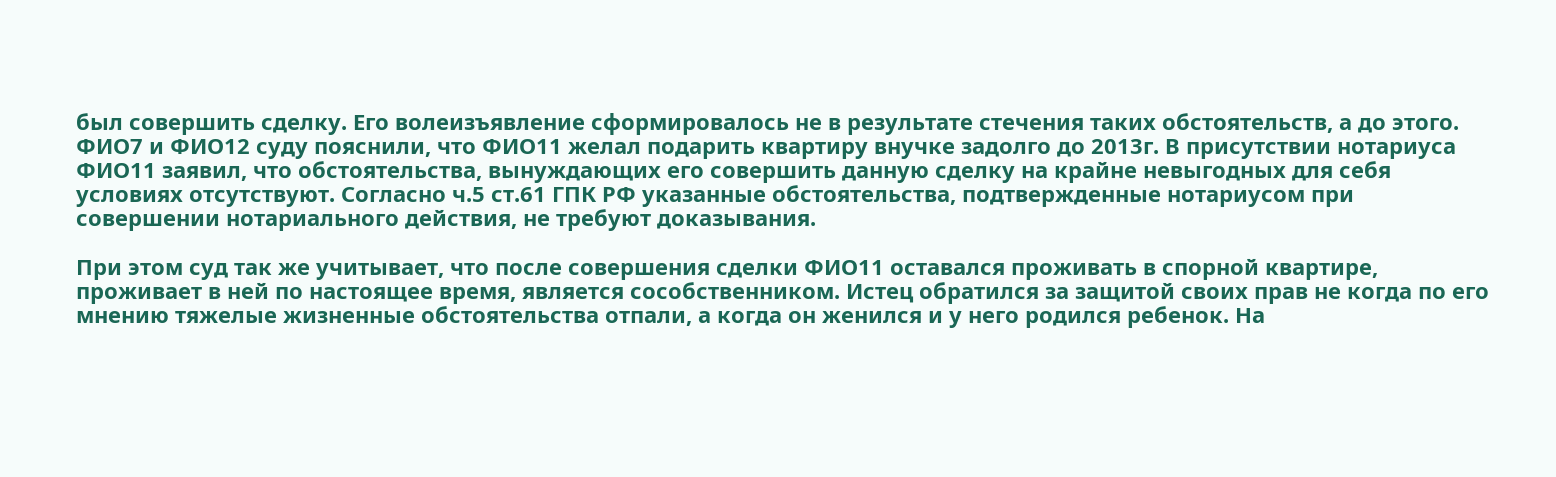был совершить сделку. Его волеизъявление сформировалось не в результате стечения таких обстоятельств, а до этого. ФИО7 и ФИО12 суду пояснили, что ФИО11 желал подарить квартиру внучке задолго до 2013г. В присутствии нотариуса ФИО11 заявил, что обстоятельства, вынуждающих его совершить данную сделку на крайне невыгодных для себя условиях отсутствуют. Согласно ч.5 ст.61 ГПК РФ указанные обстоятельства, подтвержденные нотариусом при совершении нотариального действия, не требуют доказывания.

При этом суд так же учитывает, что после совершения сделки ФИО11 оставался проживать в спорной квартире, проживает в ней по настоящее время, является сособственником. Истец обратился за защитой своих прав не когда по его мнению тяжелые жизненные обстоятельства отпали, а когда он женился и у него родился ребенок. На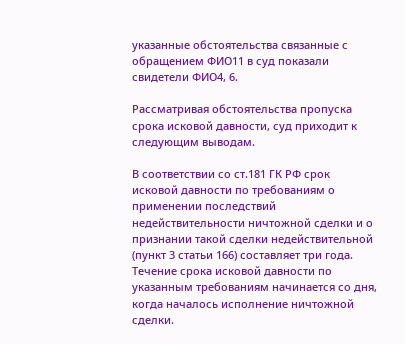указанные обстоятельства связанные с обращением ФИО11 в суд показали свидетели ФИО4, 6.

Рассматривая обстоятельства пропуска срока исковой давности, суд приходит к следующим выводам.

В соответствии со ст.181 ГК РФ срок исковой давности по требованиям о применении последствий недействительности ничтожной сделки и о признании такой сделки недействительной (пункт 3 статьи 166) составляет три года. Течение срока исковой давности по указанным требованиям начинается со дня, когда началось исполнение ничтожной сделки.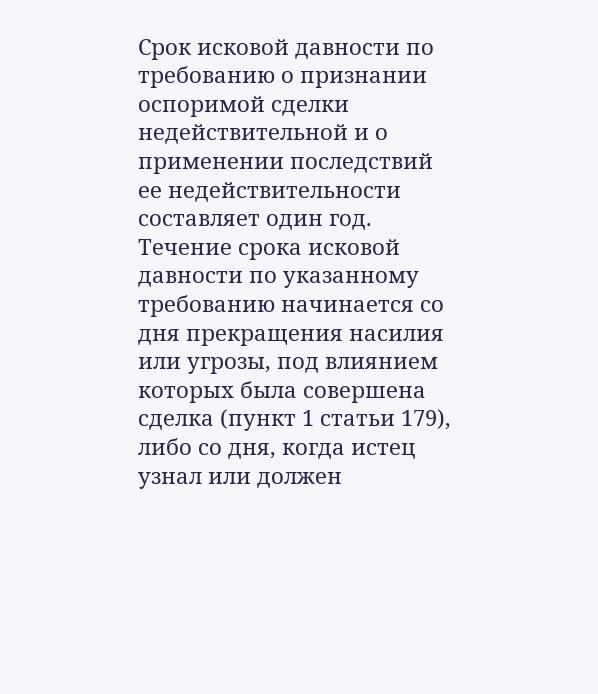Срок исковой давности по требованию о признании оспоримой сделки недействительной и о применении последствий ее недействительности составляет один год. Течение срока исковой давности по указанному требованию начинается со дня прекращения насилия или угрозы, под влиянием которых была совершена сделка (пункт 1 статьи 179), либо со дня, когда истец узнал или должен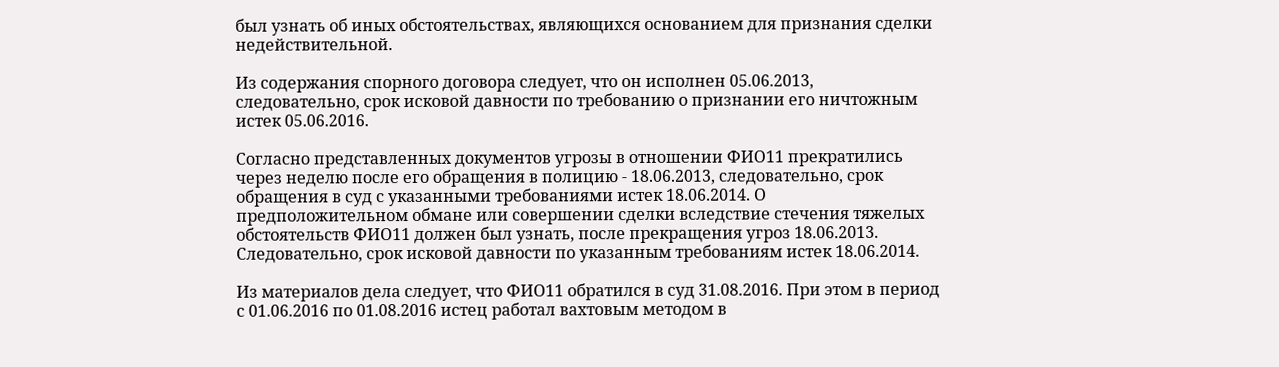был узнать об иных обстоятельствах, являющихся основанием для признания сделки недействительной.

Из содержания спорного договора следует, что он исполнен 05.06.2013, следовательно, срок исковой давности по требованию о признании его ничтожным истек 05.06.2016.

Согласно представленных документов угрозы в отношении ФИО11 прекратились через неделю после его обращения в полицию - 18.06.2013, следовательно, срок обращения в суд с указанными требованиями истек 18.06.2014. О предположительном обмане или совершении сделки вследствие стечения тяжелых обстоятельств ФИО11 должен был узнать, после прекращения угроз 18.06.2013. Следовательно, срок исковой давности по указанным требованиям истек 18.06.2014.

Из материалов дела следует, что ФИО11 обратился в суд 31.08.2016. При этом в период с 01.06.2016 по 01.08.2016 истец работал вахтовым методом в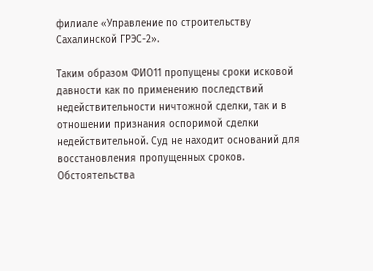филиале «Управление по строительству Сахалинской ГРЭС-2».

Таким образом ФИО11 пропущены сроки исковой давности как по применению последствий недействительности ничтожной сделки, так и в отношении признания оспоримой сделки недействительной. Суд не находит оснований для восстановления пропущенных сроков. Обстоятельства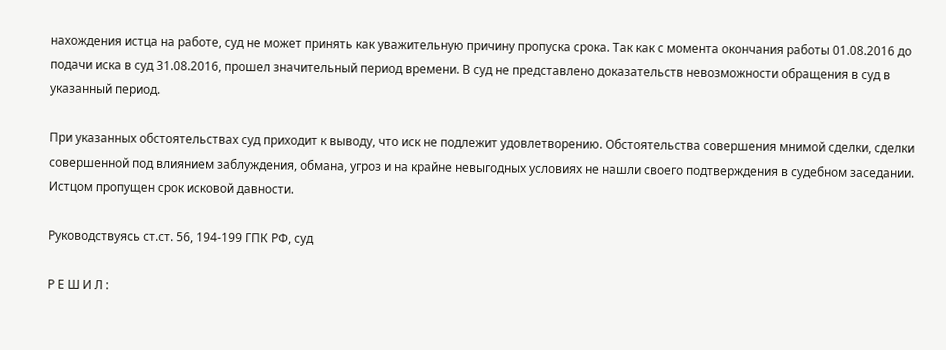нахождения истца на работе, суд не может принять как уважительную причину пропуска срока. Так как с момента окончания работы 01.08.2016 до подачи иска в суд 31.08.2016, прошел значительный период времени. В суд не представлено доказательств невозможности обращения в суд в указанный период.

При указанных обстоятельствах суд приходит к выводу, что иск не подлежит удовлетворению. Обстоятельства совершения мнимой сделки, сделки совершенной под влиянием заблуждения, обмана, угроз и на крайне невыгодных условиях не нашли своего подтверждения в судебном заседании. Истцом пропущен срок исковой давности.

Руководствуясь ст.ст. 56, 194-199 ГПК РФ, суд

Р Е Ш И Л :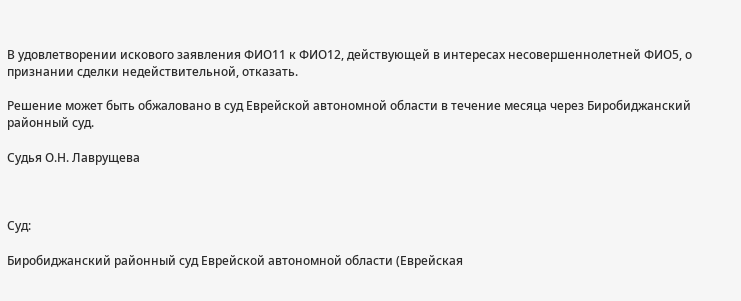В удовлетворении искового заявления ФИО11 к ФИО12, действующей в интересах несовершеннолетней ФИО5, о признании сделки недействительной, отказать.

Решение может быть обжаловано в суд Еврейской автономной области в течение месяца через Биробиджанский районный суд.

Судья О.Н. Лаврущева



Суд:

Биробиджанский районный суд Еврейской автономной области (Еврейская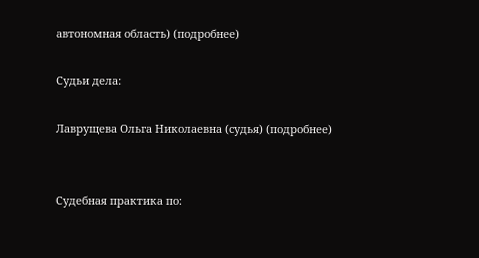автономная область) (подробнее)

Судьи дела:

Лаврущева Ольга Николаевна (судья) (подробнее)


Судебная практика по: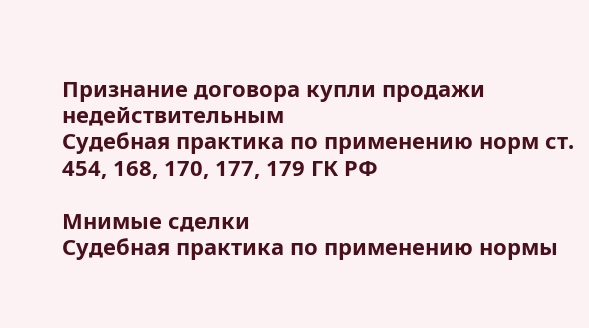Признание договора купли продажи недействительным
Судебная практика по применению норм ст. 454, 168, 170, 177, 179 ГК РФ

Мнимые сделки
Судебная практика по применению нормы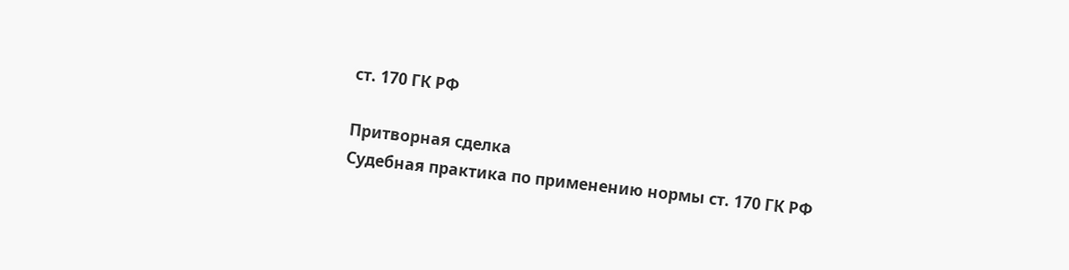ст. 170 ГК РФ

Притворная сделка
Судебная практика по применению нормы ст. 170 ГК РФ